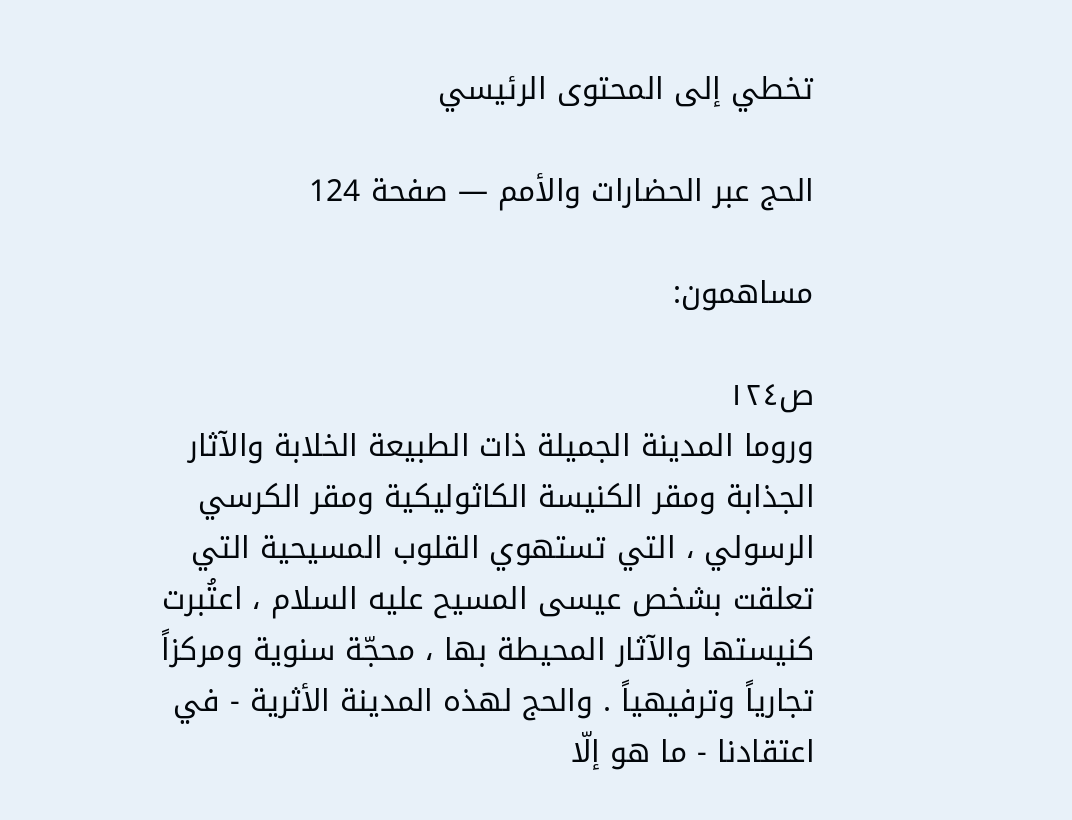تخطي إلى المحتوى الرئيسي

الحج عبر الحضارات والأمم — صفحة 124

مساهمون:

ص١٢٤
وروما المدينة الجميلة ذات الطبيعة الخلابة والآثار الجذابة ومقر الكنيسة الكاثوليكية ومقر الكرسي الرسولي ، التي تستهوي القلوب المسيحية التي تعلقت بشخص عيسى المسيح عليه السلام ، اعتُبرت كنيستها والآثار المحيطة بها ، محجّة سنوية ومركزاً تجارياً وترفيهياً . والحج لهذه المدينة الأثرية - في اعتقادنا - ما هو إلّا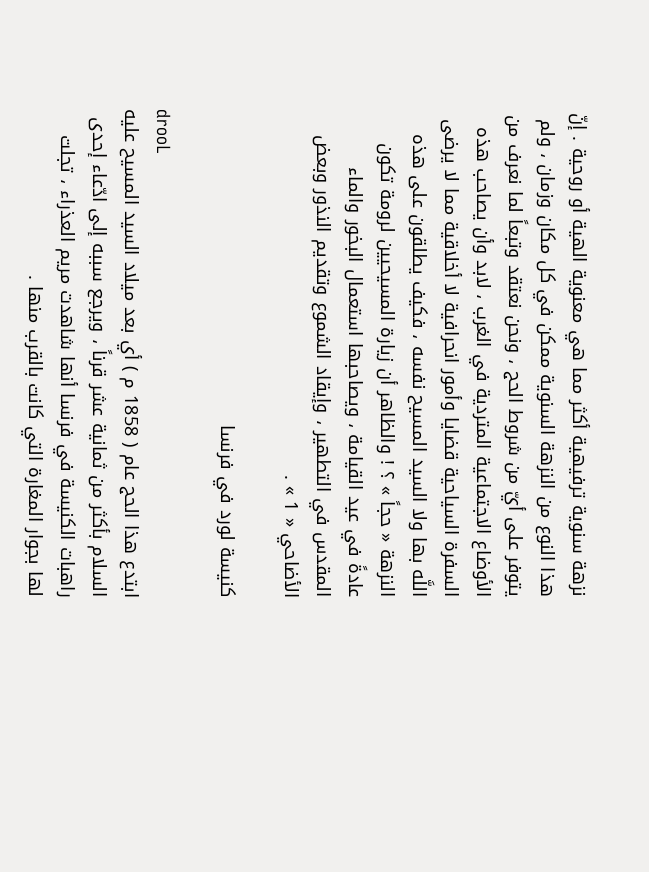نزهة سنوية ترفيهية أكثر مما هي معنوية الهية أو روحية . إنّ هذا النوع من النزهة السنوية ممكن في كل مكان وزمان ، ولم يتوفر على أيّ من شروط الحج ، ونحن نعتقد وتبعاً لما نعرف من الأوضاع الاجتماعية المتردية في الغرب ، لابد وأن يصاحب هذه السفرة السياحية قضايا وأمور انحرافية لا أخلاقية مما لا يرضى اللَّه بها ولا السيد المسيح نفسه ، فكيف يطلقون على هذه النزهة « حجاً » ؟ ! والظاهر أن زيارة المسيحيين لرومة تكون عادةً في عيد القيامة ، ويصاحبها استعمال البخور والماء المقدس في التطهير ، وإيقاد الشموع وتقديم النذور وبعض الأضاحي « 1 » .

كنيسة لورد في فرنسا

drooL
ابتدع هذا الحج عام ( 1858 م ) أي بعد ميلاد السيد المسيح عليه السلام بأكثر من ثمانية عشر قرناً ، ويرجع سببه إلى ادّعاء إحدى راهبات الكنيسة في فرنسا أنها شاهدت مريم العذراء ، تجلت لها بجوار المغارة التي كانت بالقرب منها .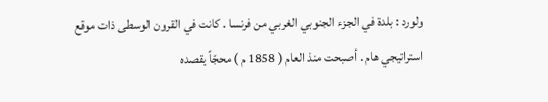ولورد : بلدة في الجزء الجنوبي الغربي من فرنسا . كانت في القرون الوسطى ذات موقع استراتيجي هام . أصبحت منذ العام ( 1858 م ) محجّاً يقصده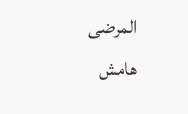المرضى
هامش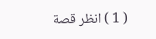( 1 ) انظر قصة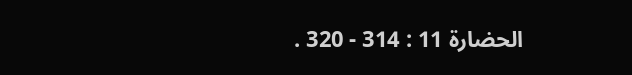الحضارة 11 : 314 - 320 .